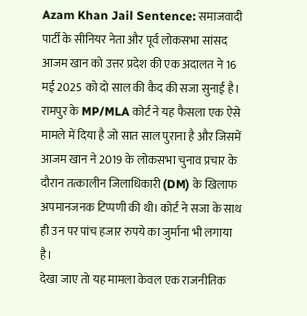Azam Khan Jail Sentence: समाजवादी पार्टी के सीनियर नेता और पूर्व लोकसभा सांसद आजम खान को उत्तर प्रदेश की एक अदालत ने 16 मई 2025 को दो साल की कैद की सजा सुनाई है। रामपुर के MP/MLA कोर्ट ने यह फैसला एक ऐसे मामले में दिया है जो सात साल पुराना है और जिसमें आजम खान ने 2019 के लोकसभा चुनाव प्रचार के दौरान तत्कालीन जिलाधिकारी (DM) के खिलाफ अपमानजनक टिप्पणी की थी। कोर्ट ने सजा के साथ ही उन पर पांच हजार रुपये का जुर्माना भी लगाया है।
देखा जाए तो यह मामला केवल एक राजनीतिक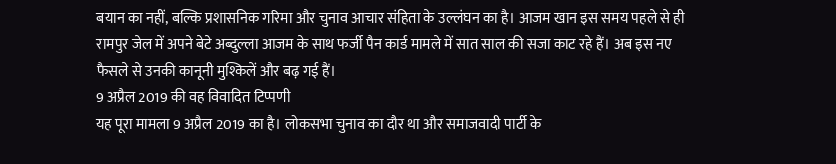बयान का नहीं, बल्कि प्रशासनिक गरिमा और चुनाव आचार संहिता के उल्लंघन का है। आजम खान इस समय पहले से ही रामपुर जेल में अपने बेटे अब्दुल्ला आजम के साथ फर्जी पैन कार्ड मामले में सात साल की सजा काट रहे हैं। अब इस नए फैसले से उनकी कानूनी मुश्किलें और बढ़ गई हैं।
9 अप्रैल 2019 की वह विवादित टिप्पणी
यह पूरा मामला 9 अप्रैल 2019 का है। लोकसभा चुनाव का दौर था और समाजवादी पार्टी के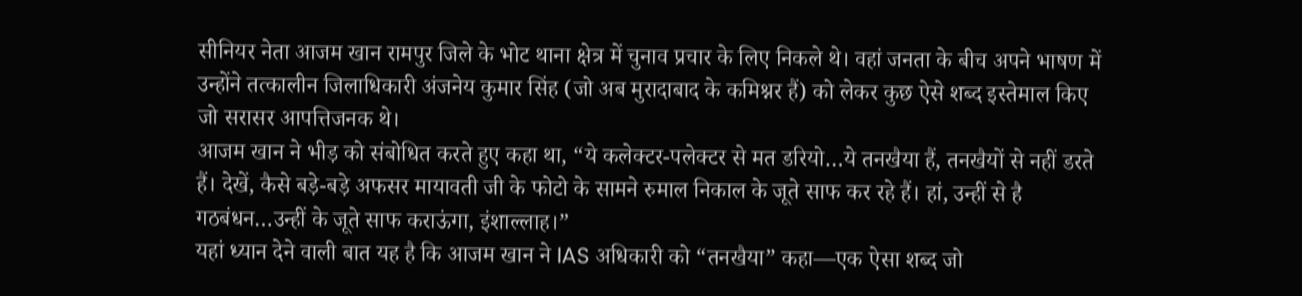सीनियर नेता आजम खान रामपुर जिले के भोट थाना क्षेत्र में चुनाव प्रचार के लिए निकले थे। वहां जनता के बीच अपने भाषण में उन्होंने तत्कालीन जिलाधिकारी अंजनेय कुमार सिंह (जो अब मुरादाबाद के कमिश्नर हैं) को लेकर कुछ ऐसे शब्द इस्तेमाल किए जो सरासर आपत्तिजनक थे।
आजम खान ने भीड़ को संबोधित करते हुए कहा था, “ये कलेक्टर-पलेक्टर से मत डरियो…ये तनखैया हैं, तनखैयों से नहीं डरते हैं। देखें, कैसे बड़े-बड़े अफसर मायावती जी के फोटो के सामने रुमाल निकाल के जूते साफ कर रहे हैं। हां, उन्हीं से है गठबंधन…उन्हीं के जूते साफ कराऊंगा, इंशाल्लाह।”
यहां ध्यान देने वाली बात यह है कि आजम खान ने IAS अधिकारी को “तनखैया” कहा—एक ऐसा शब्द जो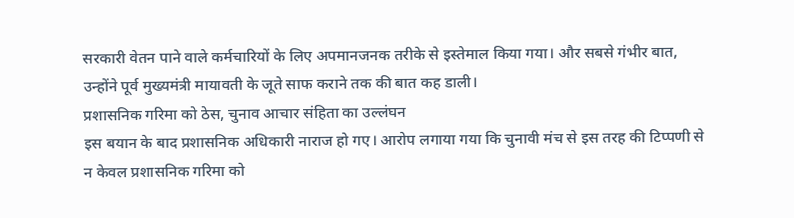सरकारी वेतन पाने वाले कर्मचारियों के लिए अपमानजनक तरीके से इस्तेमाल किया गया। और सबसे गंभीर बात, उन्होंने पूर्व मुख्यमंत्री मायावती के जूते साफ कराने तक की बात कह डाली।
प्रशासनिक गरिमा को ठेस, चुनाव आचार संहिता का उल्लंघन
इस बयान के बाद प्रशासनिक अधिकारी नाराज हो गए। आरोप लगाया गया कि चुनावी मंच से इस तरह की टिप्पणी से न केवल प्रशासनिक गरिमा को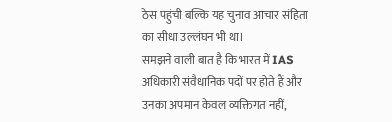ठेस पहुंची बल्कि यह चुनाव आचार संहिता का सीधा उल्लंघन भी था।
समझने वाली बात है कि भारत में IAS अधिकारी संवैधानिक पदों पर होते हैं और उनका अपमान केवल व्यक्तिगत नहीं,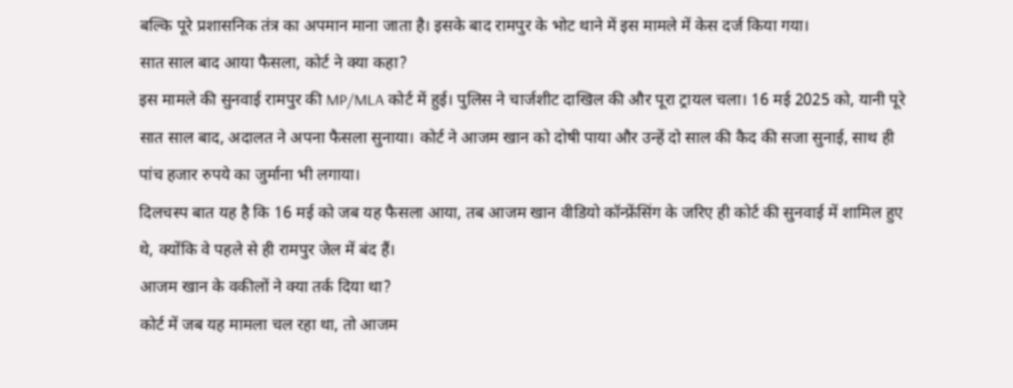बल्कि पूरे प्रशासनिक तंत्र का अपमान माना जाता है। इसके बाद रामपुर के भोट थाने में इस मामले में केस दर्ज किया गया।
सात साल बाद आया फैसला, कोर्ट ने क्या कहा?
इस मामले की सुनवाई रामपुर की MP/MLA कोर्ट में हुई। पुलिस ने चार्जशीट दाखिल की और पूरा ट्रायल चला। 16 मई 2025 को, यानी पूरे सात साल बाद, अदालत ने अपना फैसला सुनाया। कोर्ट ने आजम खान को दोषी पाया और उन्हें दो साल की कैद की सजा सुनाई, साथ ही पांच हजार रुपये का जुर्माना भी लगाया।
दिलचस्प बात यह है कि 16 मई को जब यह फैसला आया, तब आजम खान वीडियो कॉन्फ्रेंसिंग के जरिए ही कोर्ट की सुनवाई में शामिल हुए थे, क्योंकि वे पहले से ही रामपुर जेल में बंद हैं।
आजम खान के वकीलों ने क्या तर्क दिया था?
कोर्ट में जब यह मामला चल रहा था, तो आजम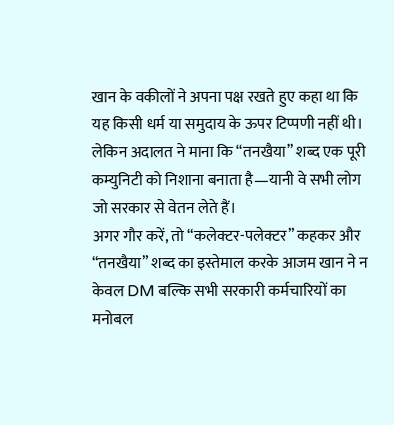खान के वकीलों ने अपना पक्ष रखते हुए कहा था कि यह किसी धर्म या समुदाय के ऊपर टिप्पणी नहीं थी। लेकिन अदालत ने माना कि “तनखैया” शब्द एक पूरी कम्युनिटी को निशाना बनाता है—यानी वे सभी लोग जो सरकार से वेतन लेते हैं।
अगर गौर करें, तो “कलेक्टर-पलेक्टर” कहकर और “तनखैया” शब्द का इस्तेमाल करके आजम खान ने न केवल DM बल्कि सभी सरकारी कर्मचारियों का मनोबल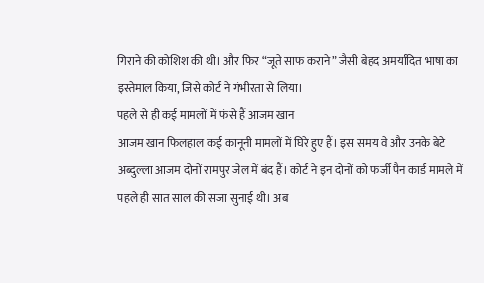गिराने की कोशिश की थी। और फिर “जूते साफ कराने” जैसी बेहद अमर्यादित भाषा का इस्तेमाल किया, जिसे कोर्ट ने गंभीरता से लिया।
पहले से ही कई मामलों में फंसे हैं आजम खान
आजम खान फिलहाल कई कानूनी मामलों में घिरे हुए हैं। इस समय वे और उनके बेटे अब्दुल्ला आजम दोनों रामपुर जेल में बंद हैं। कोर्ट ने इन दोनों को फर्जी पैन कार्ड मामले में पहले ही सात साल की सजा सुनाई थी। अब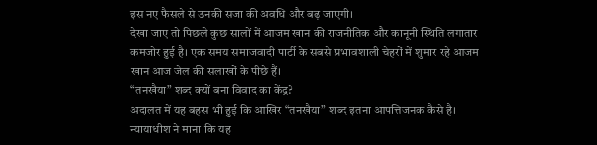इस नए फैसले से उनकी सजा की अवधि और बढ़ जाएगी।
देखा जाए तो पिछले कुछ सालों में आजम खान की राजनीतिक और कानूनी स्थिति लगातार कमजोर हुई है। एक समय समाजवादी पार्टी के सबसे प्रभावशाली चेहरों में शुमार रहे आजम खान आज जेल की सलाखों के पीछे हैं।
“तनखैया” शब्द क्यों बना विवाद का केंद्र?
अदालत में यह बहस भी हुई कि आखिर “तनखैया” शब्द इतना आपत्तिजनक कैसे है। न्यायाधीश ने माना कि यह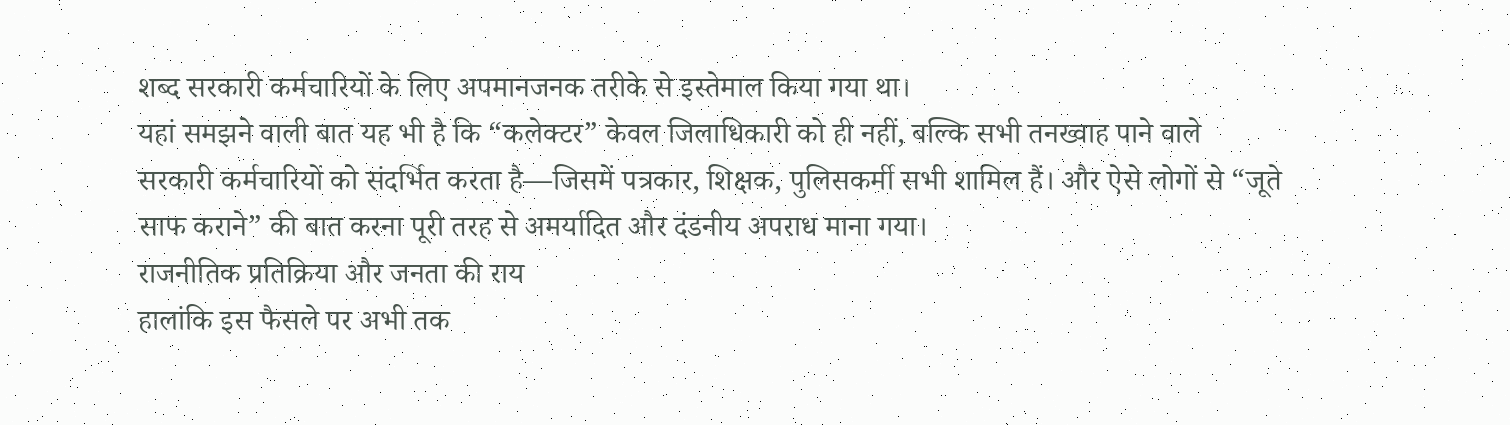शब्द सरकारी कर्मचारियों के लिए अपमानजनक तरीके से इस्तेमाल किया गया था।
यहां समझने वाली बात यह भी है कि “कलेक्टर” केवल जिलाधिकारी को ही नहीं, बल्कि सभी तनख्वाह पाने वाले सरकारी कर्मचारियों को संदर्भित करता है—जिसमें पत्रकार, शिक्षक, पुलिसकर्मी सभी शामिल हैं। और ऐसे लोगों से “जूते साफ कराने” की बात करना पूरी तरह से अमर्यादित और दंडनीय अपराध माना गया।
राजनीतिक प्रतिक्रिया और जनता की राय
हालांकि इस फैसले पर अभी तक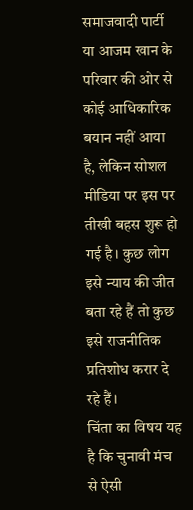समाजवादी पार्टी या आजम खान के परिवार की ओर से कोई आधिकारिक बयान नहीं आया है, लेकिन सोशल मीडिया पर इस पर तीखी बहस शुरू हो गई है। कुछ लोग इसे न्याय की जीत बता रहे हैं तो कुछ इसे राजनीतिक प्रतिशोध करार दे रहे हैं।
चिंता का विषय यह है कि चुनावी मंच से ऐसी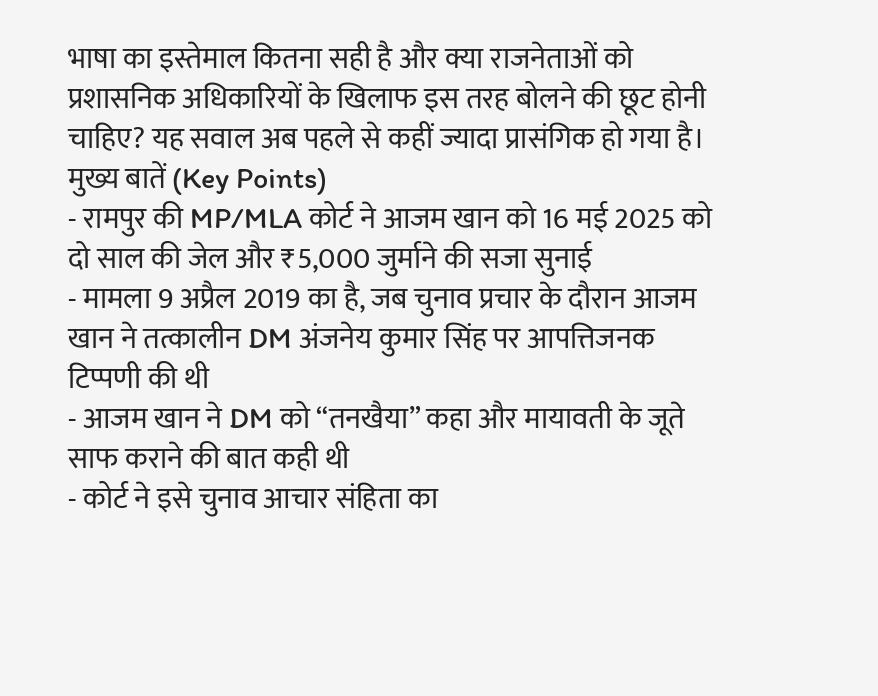भाषा का इस्तेमाल कितना सही है और क्या राजनेताओं को प्रशासनिक अधिकारियों के खिलाफ इस तरह बोलने की छूट होनी चाहिए? यह सवाल अब पहले से कहीं ज्यादा प्रासंगिक हो गया है।
मुख्य बातें (Key Points)
- रामपुर की MP/MLA कोर्ट ने आजम खान को 16 मई 2025 को दो साल की जेल और ₹5,000 जुर्माने की सजा सुनाई
- मामला 9 अप्रैल 2019 का है, जब चुनाव प्रचार के दौरान आजम खान ने तत्कालीन DM अंजनेय कुमार सिंह पर आपत्तिजनक टिप्पणी की थी
- आजम खान ने DM को “तनखैया” कहा और मायावती के जूते साफ कराने की बात कही थी
- कोर्ट ने इसे चुनाव आचार संहिता का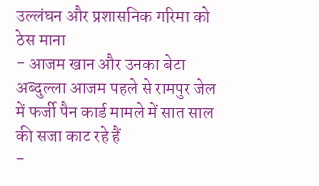उल्लंघन और प्रशासनिक गरिमा को ठेस माना
- आजम खान और उनका बेटा अब्दुल्ला आजम पहले से रामपुर जेल में फर्जी पैन कार्ड मामले में सात साल की सजा काट रहे हैं
-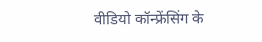वीडियो कॉन्फ्रेंसिंग के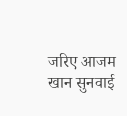जरिए आजम खान सुनवाई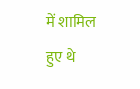में शामिल हुए थे